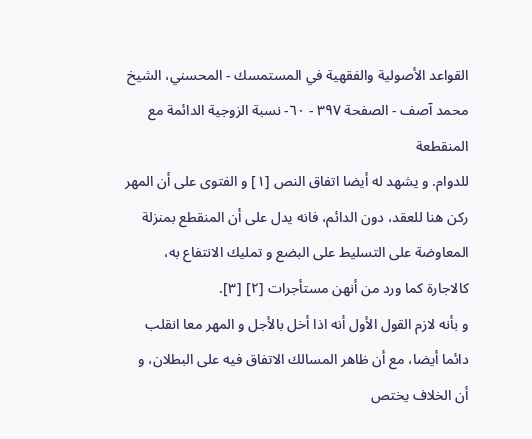القواعد الأصولية والفقهية في المستمسك - المحسني، الشيخ محمد آصف - الصفحة ٣٩٧ - ٦٠- نسبة الزوجية الدائمة مع المنقطعة
للدوام. و يشهد له أيضا اتفاق النص [١] و الفتوى على أن المهر ركن هنا للعقد، دون الدائم، فانه يدل على أن المنقطع بمنزلة المعاوضة على التسليط على البضع و تمليك الانتفاع به، كالاجارة كما ورد من أنهن مستأجرات [٢] [٣].
و بأنه لازم القول الأول أنه اذا أخل بالأجل و المهر معا انقلب دائما أيضا، مع أن ظاهر المسالك الاتفاق فيه على البطلان، و أن الخلاف يختص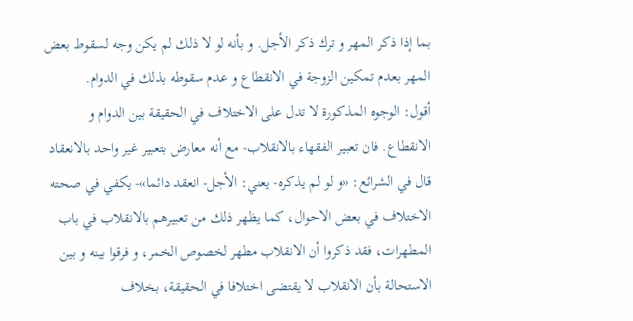بما إذا ذكر المهر و ترك ذكر الأجل. و بأنه لو لا ذلك لم يكن وجه لسقوط بعض المهر بعدم تمكين الزوجة في الانقطاع و عدم سقوطه بذلك في الدوام.
أقول: الوجوه المذكورة لا تدل على الاختلاف في الحقيقة بين الدوام و الانقطاع. فان تعبير الفقهاء بالانقلاب- مع أنه معارض بتعبير غير واحد بالانعقاد قال في الشرائع: «و لو لم يذكره- يعني: الأجل- انعقد دائما»- يكفي في صحته الاختلاف في بعض الاحوال، كما يظهر ذلك من تعبيرهم بالانقلاب في باب المطهرات، فقد ذكروا أن الانقلاب مطهر لخصوص الخمر، و فرقوا بينه و بين الاستحالة بأن الانقلاب لا يقتضى اختلافا في الحقيقة، بخلاف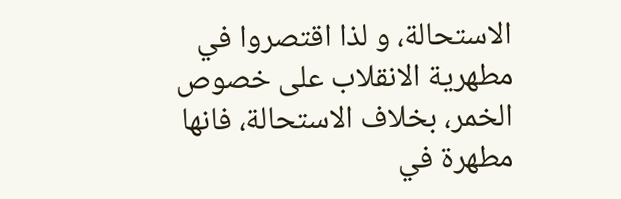الاستحالة، و لذا اقتصروا في مطهرية الانقلاب على خصوص الخمر، بخلاف الاستحالة، فانها مطهرة في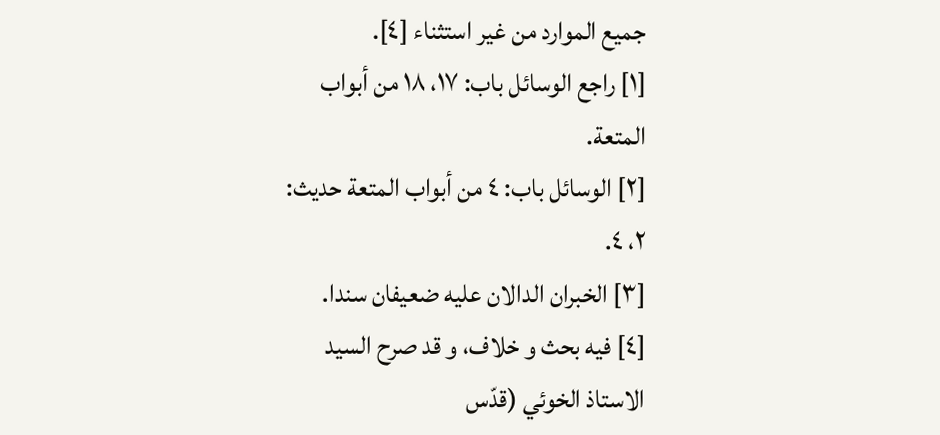جميع الموارد من غير استثناء [٤].
[١] راجع الوسائل باب: ١٧، ١٨ من أبواب المتعة.
[٢] الوسائل باب: ٤ من أبواب المتعة حديث: ٢، ٤.
[٣] الخبران الدالان عليه ضعيفان سندا.
[٤] فيه بحث و خلاف، و قد صرح السيد الاستاذ الخوئي (قدّس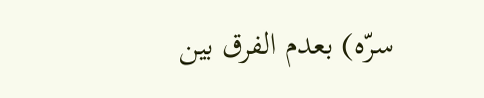سرّه) بعدم الفرق بين